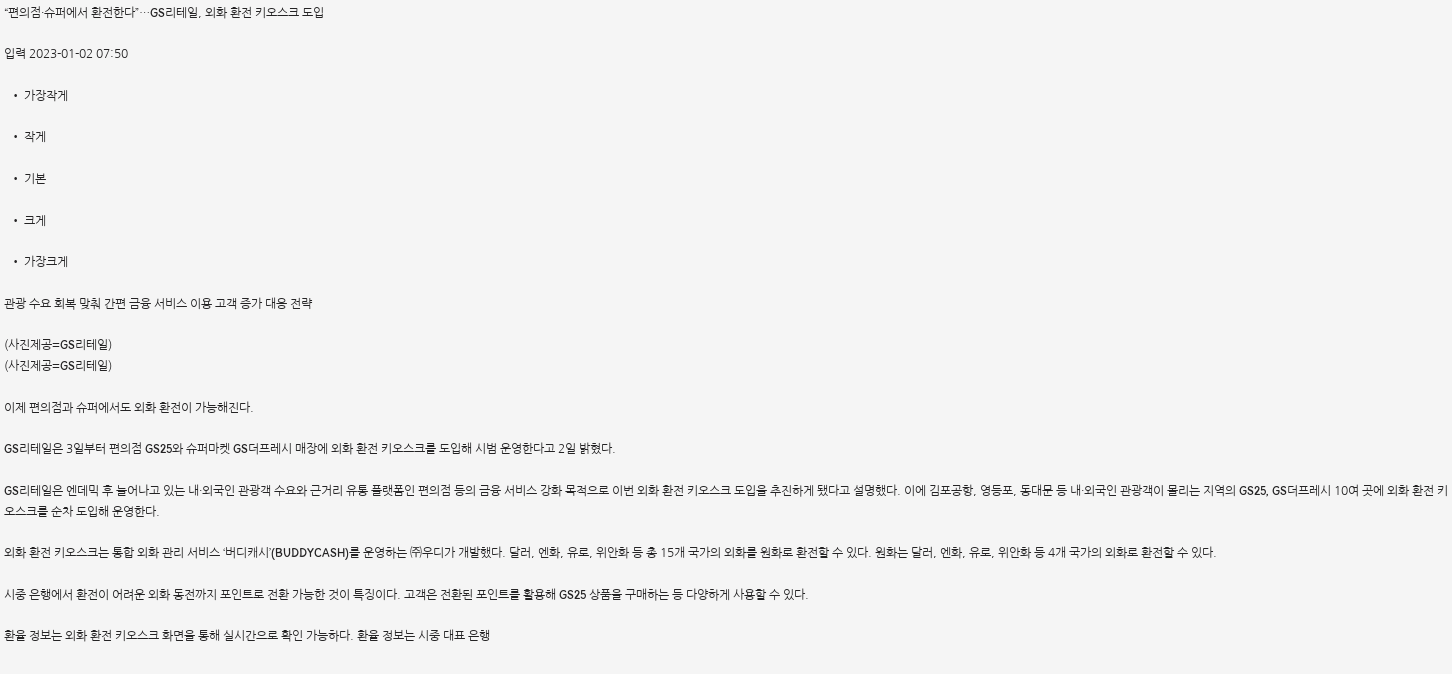“편의점·슈퍼에서 환전한다”…GS리테일, 외화 환전 키오스크 도입

입력 2023-01-02 07:50

  • 가장작게

  • 작게

  • 기본

  • 크게

  • 가장크게

관광 수요 회복 맞춰 간편 금융 서비스 이용 고객 증가 대응 전략

(사진제공=GS리테일)
(사진제공=GS리테일)

이제 편의점과 슈퍼에서도 외화 환전이 가능해진다.

GS리테일은 3일부터 편의점 GS25와 슈퍼마켓 GS더프레시 매장에 외화 환전 키오스크를 도입해 시범 운영한다고 2일 밝혔다.

GS리테일은 엔데믹 후 늘어나고 있는 내·외국인 관광객 수요와 근거리 유통 플랫폼인 편의점 등의 금융 서비스 강화 목적으로 이번 외화 환전 키오스크 도입을 추진하게 됐다고 설명했다. 이에 김포공항, 영등포, 동대문 등 내·외국인 관광객이 몰리는 지역의 GS25, GS더프레시 10여 곳에 외화 환전 키오스크를 순차 도입해 운영한다.

외화 환전 키오스크는 통합 외화 관리 서비스 ‘버디캐시’(BUDDYCASH)를 운영하는 ㈜우디가 개발했다. 달러, 엔화, 유로, 위안화 등 총 15개 국가의 외화를 원화로 환전할 수 있다. 원화는 달러, 엔화, 유로, 위안화 등 4개 국가의 외화로 환전할 수 있다.

시중 은행에서 환전이 어려운 외화 동전까지 포인트로 전환 가능한 것이 특징이다. 고객은 전환된 포인트를 활용해 GS25 상품을 구매하는 등 다양하게 사용할 수 있다.

환율 정보는 외화 환전 키오스크 화면을 통해 실시간으로 확인 가능하다. 환율 정보는 시중 대표 은행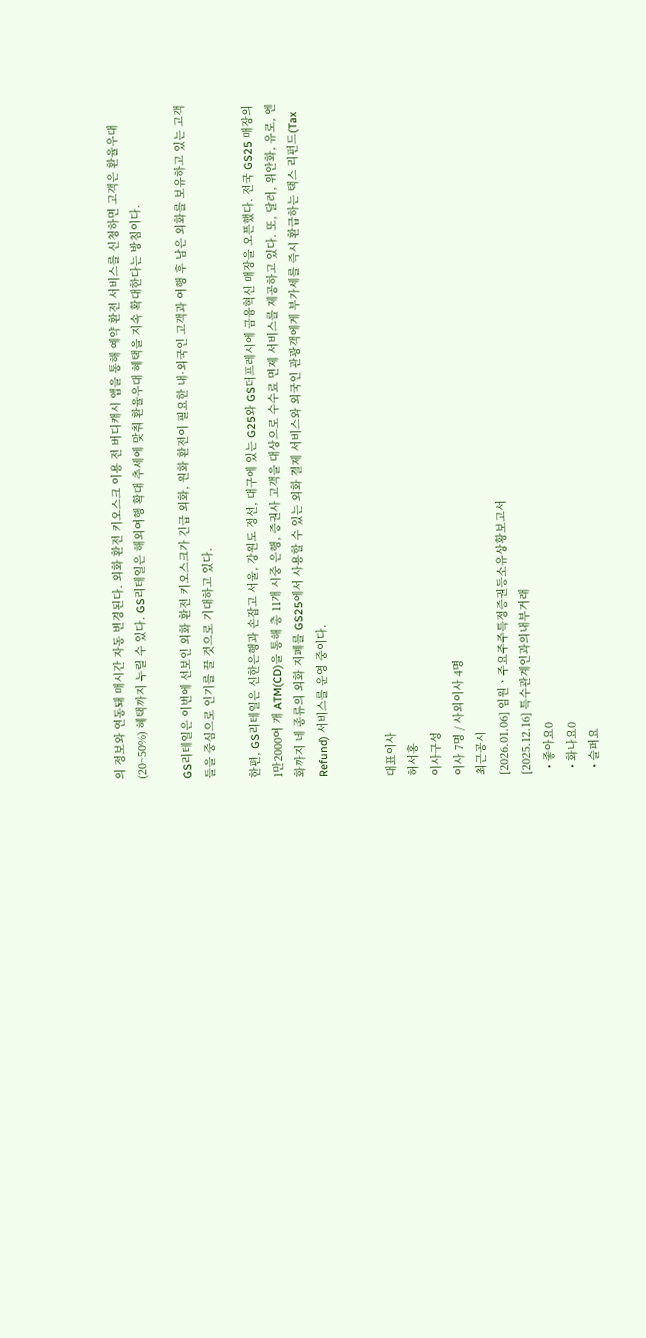의 정보와 연동돼 매시간 자동 변경된다. 외화 환전 키오스크 이용 전 버디캐시 앱을 통해 예약 환전 서비스를 신청하면 고객은 환율우대(20~50%) 혜택까지 누릴 수 있다. GS리테일은 해외여행 확대 추세에 맞춰 환율우대 혜택을 지속 확대한다는 방침이다.

GS리테일은 이번에 선보인 외화 환전 키오스크가 긴급 외화, 원화 환전이 필요한 내·외국인 고객과 여행 후 남은 외화를 보유하고 있는 고객들을 중심으로 인기를 끌 것으로 기대하고 있다.

한편, GS리테일은 신한은행과 손잡고 서울, 강원도 정선, 대구에 있는 G25와 GS더프레시에 금융혁신 매장을 오픈했다. 전국 GS25 매장의 1만2000여 개 ATM(CD)을 통해 총 11개 시중 은행, 증권사 고객을 대상으로 수수료 면제 서비스를 제공하고 있다. 또, 달러, 위안화, 유로, 엔화까지 네 종류의 외화 지폐를 GS25에서 사용할 수 있는 외화 결제 서비스와 외국인 관광객에게 부가세를 즉시 환급하는 택스 리펀드(Tax Refund) 서비스를 운영 중이다.


대표이사
허서홍
이사구성
이사 7명 / 사외이사 4명
최근공시
[2026.01.06] 임원ㆍ주요주주특정증권등소유상황보고서
[2025.12.16] 특수관계인과의내부거래
  • 좋아요0
  • 화나요0
  • 슬퍼요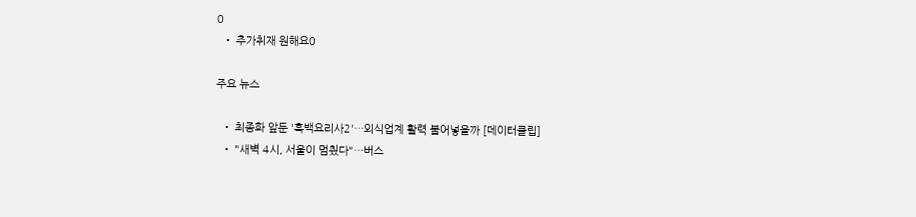0
  • 추가취재 원해요0

주요 뉴스

  • 최종화 앞둔 '흑백요리사2'…외식업계 활력 불어넣을까 [데이터클립]
  • "새벽 4시, 서울이 멈췄다"…버스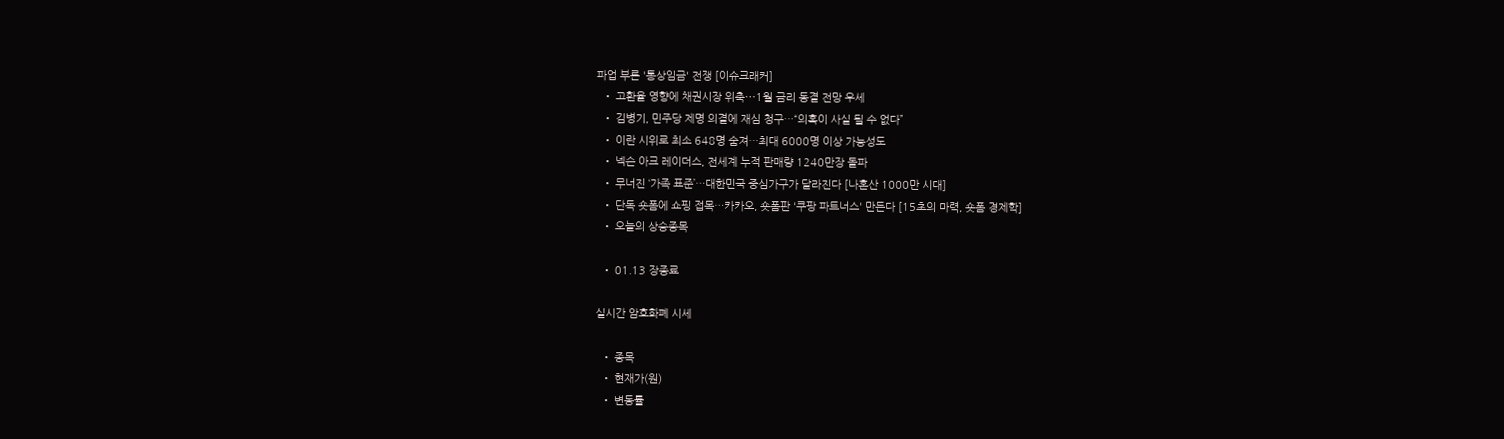파업 부른 '통상임금' 전쟁 [이슈크래커]
  • 고환율 영향에 채권시장 위축⋯1월 금리 동결 전망 우세
  • 김병기, 민주당 제명 의결에 재심 청구…“의혹이 사실 될 수 없다”
  • 이란 시위로 최소 648명 숨져…최대 6000명 이상 가능성도
  • 넥슨 아크 레이더스, 전세계 누적 판매량 1240만장 돌파
  • 무너진 ‘가족 표준’…대한민국 중심가구가 달라진다 [나혼산 1000만 시대]
  • 단독 숏폼에 쇼핑 접목…카카오, 숏폼판 '쿠팡 파트너스' 만든다 [15초의 마력, 숏폼 경제학]
  • 오늘의 상승종목

  • 01.13 장종료

실시간 암호화폐 시세

  • 종목
  • 현재가(원)
  • 변동률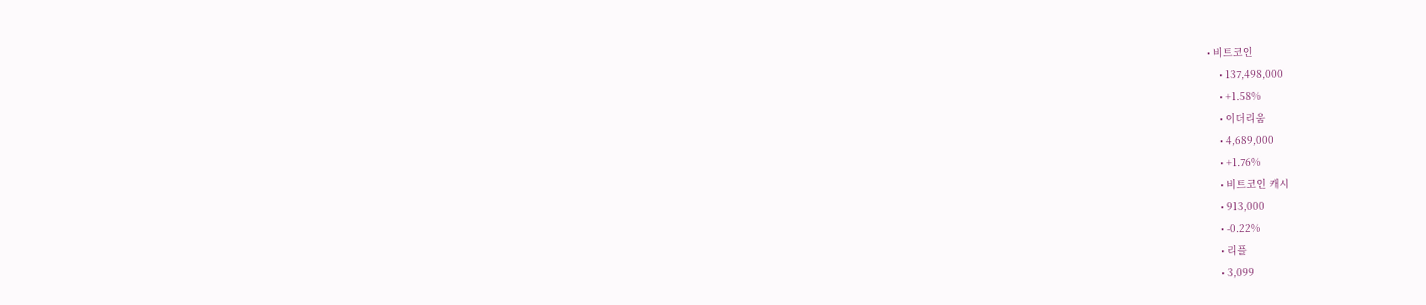• 비트코인
    • 137,498,000
    • +1.58%
    • 이더리움
    • 4,689,000
    • +1.76%
    • 비트코인 캐시
    • 913,000
    • -0.22%
    • 리플
    • 3,099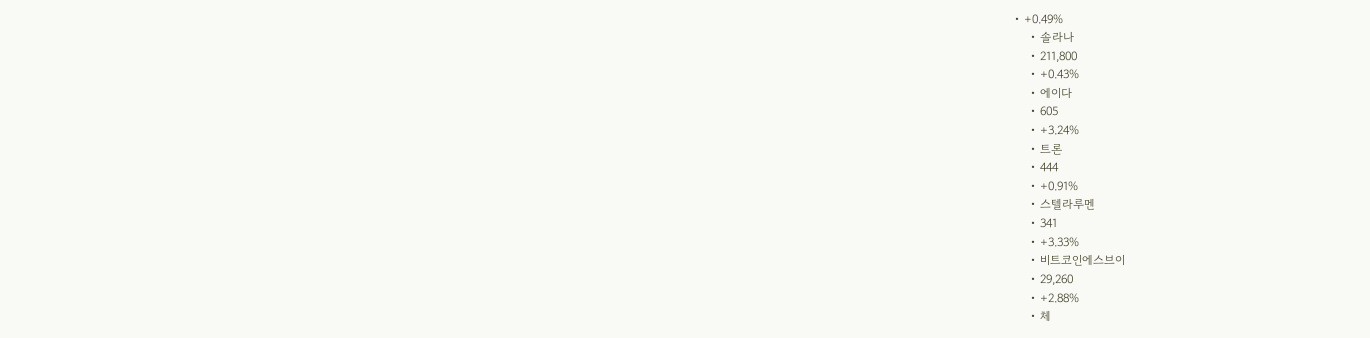• +0.49%
    • 솔라나
    • 211,800
    • +0.43%
    • 에이다
    • 605
    • +3.24%
    • 트론
    • 444
    • +0.91%
    • 스텔라루멘
    • 341
    • +3.33%
    • 비트코인에스브이
    • 29,260
    • +2.88%
    • 체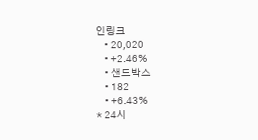인링크
    • 20,020
    • +2.46%
    • 샌드박스
    • 182
    • +6.43%
* 24시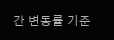간 변동률 기준